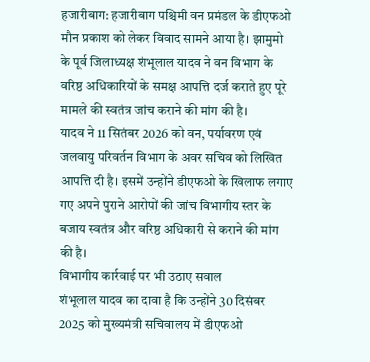हजारीबाग: हजारीबाग पश्चिमी वन प्रमंडल के डीएफओ मौन प्रकाश को लेकर विवाद सामने आया है। झामुमो के पूर्व जिलाध्यक्ष शंभूलाल यादव ने वन विभाग के वरिष्ठ अधिकारियों के समक्ष आपत्ति दर्ज कराते हुए पूरे मामले की स्वतंत्र जांच कराने की मांग की है।
यादव ने 11 सितंबर 2026 को वन, पर्यावरण एवं जलवायु परिवर्तन विभाग के अवर सचिव को लिखित आपत्ति दी है। इसमें उन्होंने डीएफओ के खिलाफ लगाए गए अपने पुराने आरोपों की जांच विभागीय स्तर के बजाय स्वतंत्र और वरिष्ठ अधिकारी से कराने की मांग की है।
विभागीय कार्रवाई पर भी उठाए सवाल
शंभूलाल यादव का दावा है कि उन्होंने 30 दिसंबर 2025 को मुख्यमंत्री सचिवालय में डीएफओ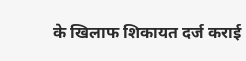के खिलाफ शिकायत दर्ज कराई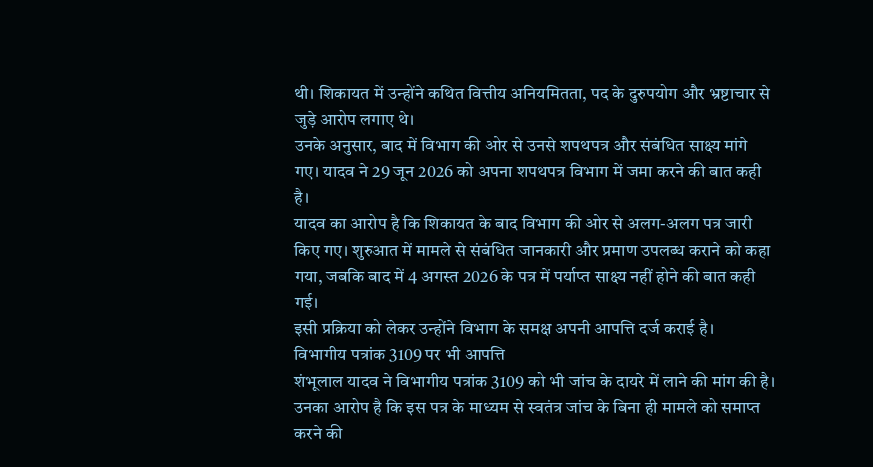थी। शिकायत में उन्होंने कथित वित्तीय अनियमितता, पद के दुरुपयोग और भ्रष्टाचार से जुड़े आरोप लगाए थे।
उनके अनुसार, बाद में विभाग की ओर से उनसे शपथपत्र और संबंधित साक्ष्य मांगे गए। यादव ने 29 जून 2026 को अपना शपथपत्र विभाग में जमा करने की बात कही है।
यादव का आरोप है कि शिकायत के बाद विभाग की ओर से अलग-अलग पत्र जारी किए गए। शुरुआत में मामले से संबंधित जानकारी और प्रमाण उपलब्ध कराने को कहा गया, जबकि बाद में 4 अगस्त 2026 के पत्र में पर्याप्त साक्ष्य नहीं होने की बात कही गई।
इसी प्रक्रिया को लेकर उन्होंने विभाग के समक्ष अपनी आपत्ति दर्ज कराई है।
विभागीय पत्रांक 3109 पर भी आपत्ति
शंभूलाल यादव ने विभागीय पत्रांक 3109 को भी जांच के दायरे में लाने की मांग की है। उनका आरोप है कि इस पत्र के माध्यम से स्वतंत्र जांच के बिना ही मामले को समाप्त करने की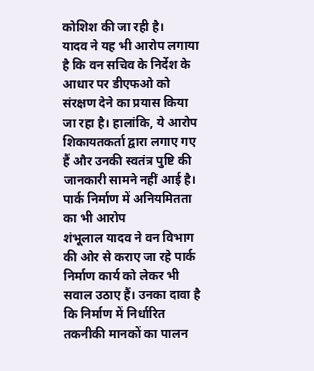कोशिश की जा रही है।
यादव ने यह भी आरोप लगाया है कि वन सचिव के निर्देश के आधार पर डीएफओ को संरक्षण देने का प्रयास किया जा रहा है। हालांकि, ये आरोप शिकायतकर्ता द्वारा लगाए गए हैं और उनकी स्वतंत्र पुष्टि की जानकारी सामने नहीं आई है।
पार्क निर्माण में अनियमितता का भी आरोप
शंभूलाल यादव ने वन विभाग की ओर से कराए जा रहे पार्क निर्माण कार्य को लेकर भी सवाल उठाए हैं। उनका दावा है कि निर्माण में निर्धारित तकनीकी मानकों का पालन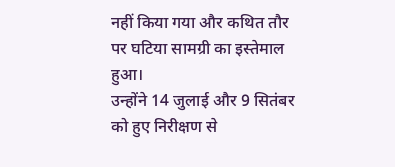नहीं किया गया और कथित तौर पर घटिया सामग्री का इस्तेमाल हुआ।
उन्होंने 14 जुलाई और 9 सितंबर को हुए निरीक्षण से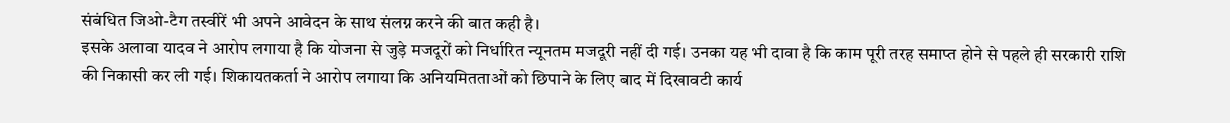संबंधित जिओ-टैग तस्वीरें भी अपने आवेदन के साथ संलग्न करने की बात कही है।
इसके अलावा यादव ने आरोप लगाया है कि योजना से जुड़े मजदूरों को निर्धारित न्यूनतम मजदूरी नहीं दी गई। उनका यह भी दावा है कि काम पूरी तरह समाप्त होने से पहले ही सरकारी राशि की निकासी कर ली गई। शिकायतकर्ता ने आरोप लगाया कि अनियमितताओं को छिपाने के लिए बाद में दिखावटी कार्य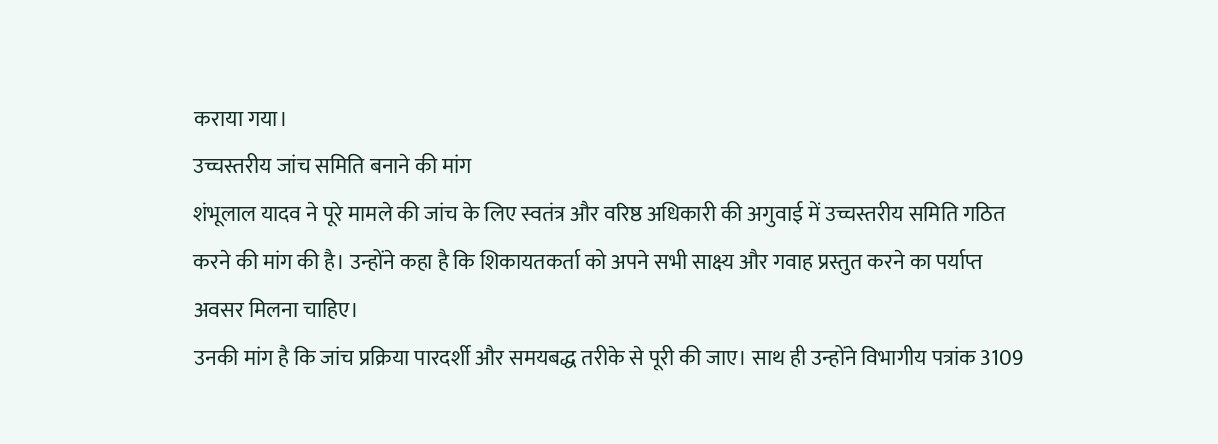कराया गया।
उच्चस्तरीय जांच समिति बनाने की मांग
शंभूलाल यादव ने पूरे मामले की जांच के लिए स्वतंत्र और वरिष्ठ अधिकारी की अगुवाई में उच्चस्तरीय समिति गठित करने की मांग की है। उन्होंने कहा है कि शिकायतकर्ता को अपने सभी साक्ष्य और गवाह प्रस्तुत करने का पर्याप्त अवसर मिलना चाहिए।
उनकी मांग है कि जांच प्रक्रिया पारदर्शी और समयबद्ध तरीके से पूरी की जाए। साथ ही उन्होंने विभागीय पत्रांक 3109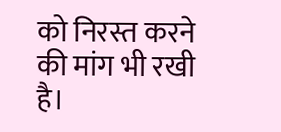को निरस्त करने की मांग भी रखी है।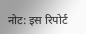नोट: इस रिपोर्ट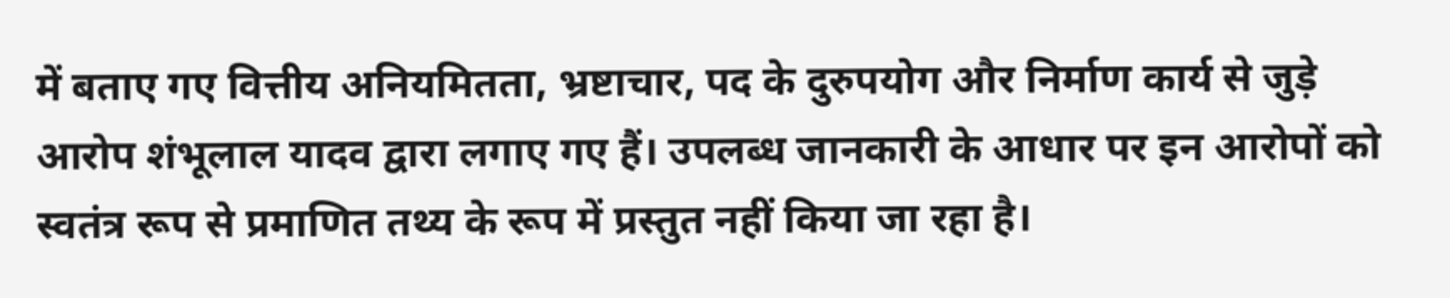में बताए गए वित्तीय अनियमितता, भ्रष्टाचार, पद के दुरुपयोग और निर्माण कार्य से जुड़े आरोप शंभूलाल यादव द्वारा लगाए गए हैं। उपलब्ध जानकारी के आधार पर इन आरोपों को स्वतंत्र रूप से प्रमाणित तथ्य के रूप में प्रस्तुत नहीं किया जा रहा है।